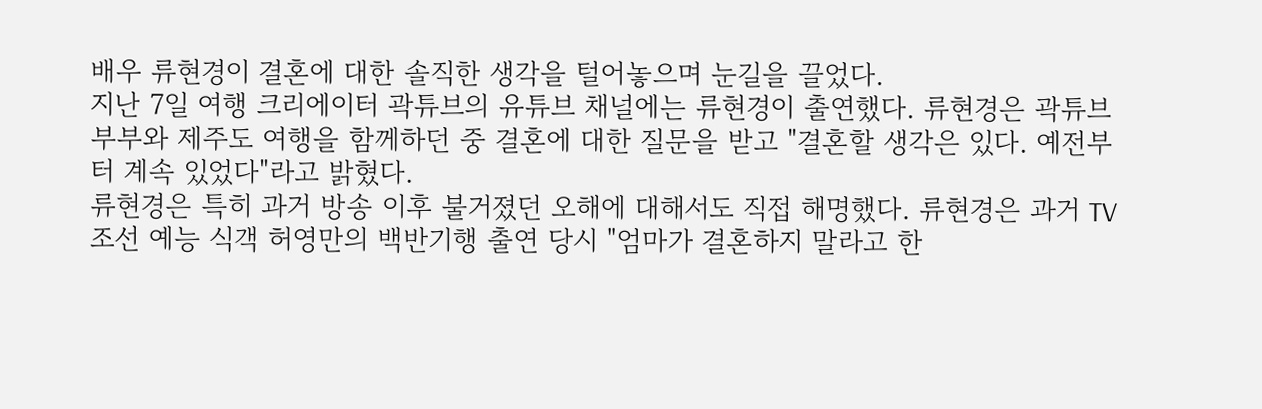배우 류현경이 결혼에 대한 솔직한 생각을 털어놓으며 눈길을 끌었다.
지난 7일 여행 크리에이터 곽튜브의 유튜브 채널에는 류현경이 출연했다. 류현경은 곽튜브 부부와 제주도 여행을 함께하던 중 결혼에 대한 질문을 받고 "결혼할 생각은 있다. 예전부터 계속 있었다"라고 밝혔다.
류현경은 특히 과거 방송 이후 불거졌던 오해에 대해서도 직접 해명했다. 류현경은 과거 TV조선 예능 식객 허영만의 백반기행 출연 당시 "엄마가 결혼하지 말라고 한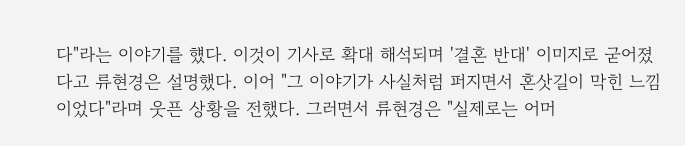다"라는 이야기를 헀다. 이것이 기사로 확대 해석되며 '결혼 반대' 이미지로 굳어졌다고 류현경은 설명했다. 이어 "그 이야기가 사실처럼 퍼지면서 혼삿길이 막힌 느낌이었다"라며 웃픈 상황을 전했다. 그러면서 류현경은 "실제로는 어머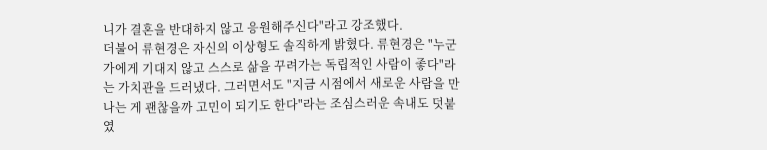니가 결혼을 반대하지 않고 응원해주신다"라고 강조했다.
더불어 류현경은 자신의 이상형도 솔직하게 밝혔다. 류현경은 "누군가에게 기대지 않고 스스로 삶을 꾸려가는 독립적인 사람이 좋다"라는 가치관을 드러냈다. 그러면서도 "지금 시점에서 새로운 사람을 만나는 게 괜찮을까 고민이 되기도 한다"라는 조심스러운 속내도 덧붙였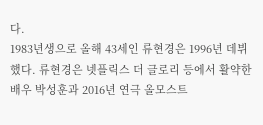다.
1983년생으로 올해 43세인 류현경은 1996년 데뷔했다. 류현경은 넷플릭스 더 글로리 등에서 활약한 배우 박성훈과 2016년 연극 올모스트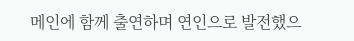메인에 함께 출연하며 연인으로 발전했으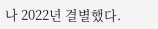나 2022년 결별했다.